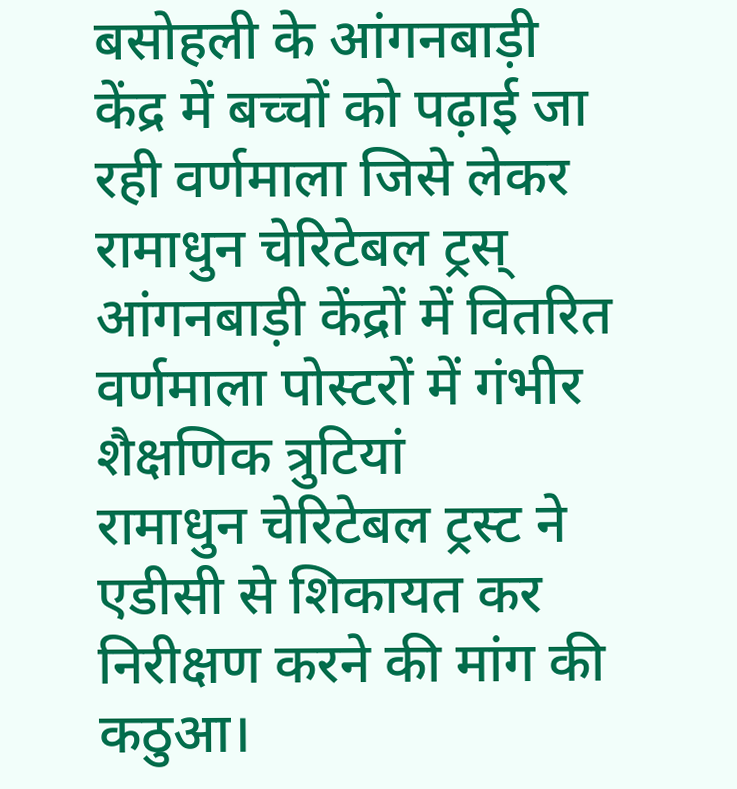बसोहली के आंगनबाड़ी केंद्र में बच्चों को पढ़ाई जा रही वर्णमाला जिसे लेकर रामाधुन चेरिटेबल ट्रस्
आंगनबाड़ी केंद्रों में वितरित वर्णमाला पोस्टरों में गंभीर शैक्षणिक त्रुटियां
रामाधुन चेरिटेबल ट्रस्ट ने एडीसी से शिकायत कर निरीक्षण करने की मांग की
कठुआ।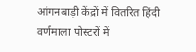आंगनबाड़ी केंद्रों में वितरित हिंदी वर्णमाला पोस्टरों में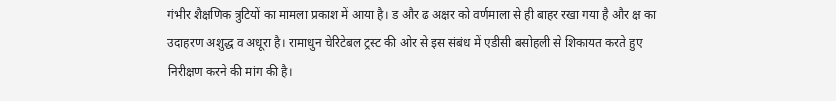गंभीर शैक्षणिक त्रुटियों का मामला प्रकाश में आया है। ड और ढ अक्षर को वर्णमाला से ही बाहर रखा गया है और क्ष का उदाहरण अशुद्ध व अधूरा है। रामाधुन चेरिटेबल ट्रस्ट की ओर से इस संबंध में एडीसी बसोहली से शिकायत करते हुए निरीक्षण करने की मांग की है।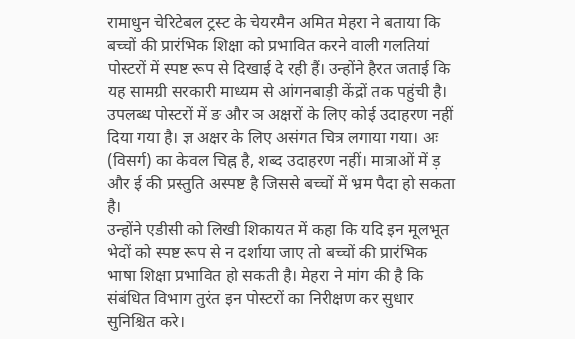रामाधुन चेरिटेबल ट्रस्ट के चेयरमैन अमित मेहरा ने बताया कि बच्चों की प्रारंभिक शिक्षा को प्रभावित करने वाली गलतियां पोस्टरों में स्पष्ट रूप से दिखाई दे रही हैं। उन्होंने हैरत जताई कि यह सामग्री सरकारी माध्यम से आंगनबाड़ी केंद्रों तक पहुंची है। उपलब्ध पोस्टरों में ङ और ञ अक्षरों के लिए कोई उदाहरण नहीं दिया गया है। ज्ञ अक्षर के लिए असंगत चित्र लगाया गया। अः (विसर्ग) का केवल चिह्न है, शब्द उदाहरण नहीं। मात्राओं में ड़ और ई की प्रस्तुति अस्पष्ट है जिससे बच्चों में भ्रम पैदा हो सकता है।
उन्होंने एडीसी को लिखी शिकायत में कहा कि यदि इन मूलभूत भेदों को स्पष्ट रूप से न दर्शाया जाए तो बच्चों की प्रारंभिक भाषा शिक्षा प्रभावित हो सकती है। मेहरा ने मांग की है कि संबंधित विभाग तुरंत इन पोस्टरों का निरीक्षण कर सुधार सुनिश्चित करे।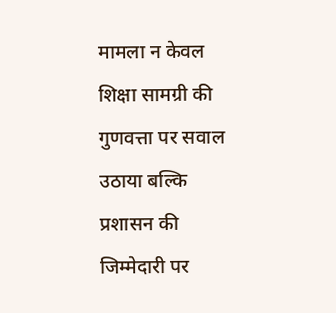मामला न केवल शिक्षा सामग्री की गुणवत्ता पर सवाल उठाया बल्कि प्रशासन की जिम्मेदारी पर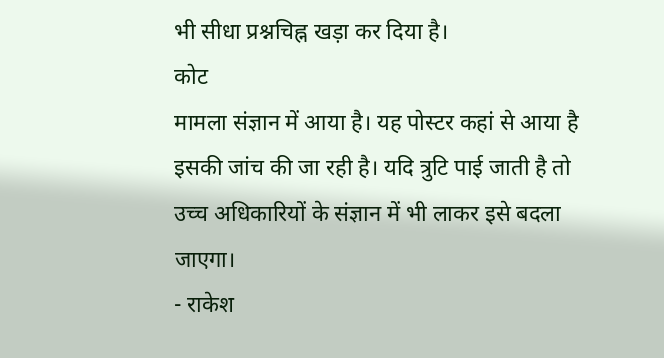भी सीधा प्रश्नचिह्न खड़ा कर दिया है।
कोट
मामला संज्ञान में आया है। यह पोस्टर कहां से आया है इसकी जांच की जा रही है। यदि त्रुटि पाई जाती है तो उच्च अधिकारियों के संज्ञान में भी लाकर इसे बदला जाएगा।
- राकेश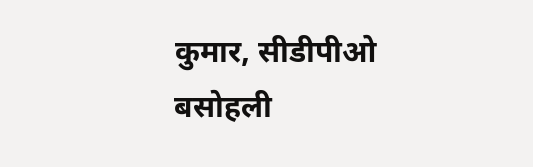कुमार, सीडीपीओ बसोहली